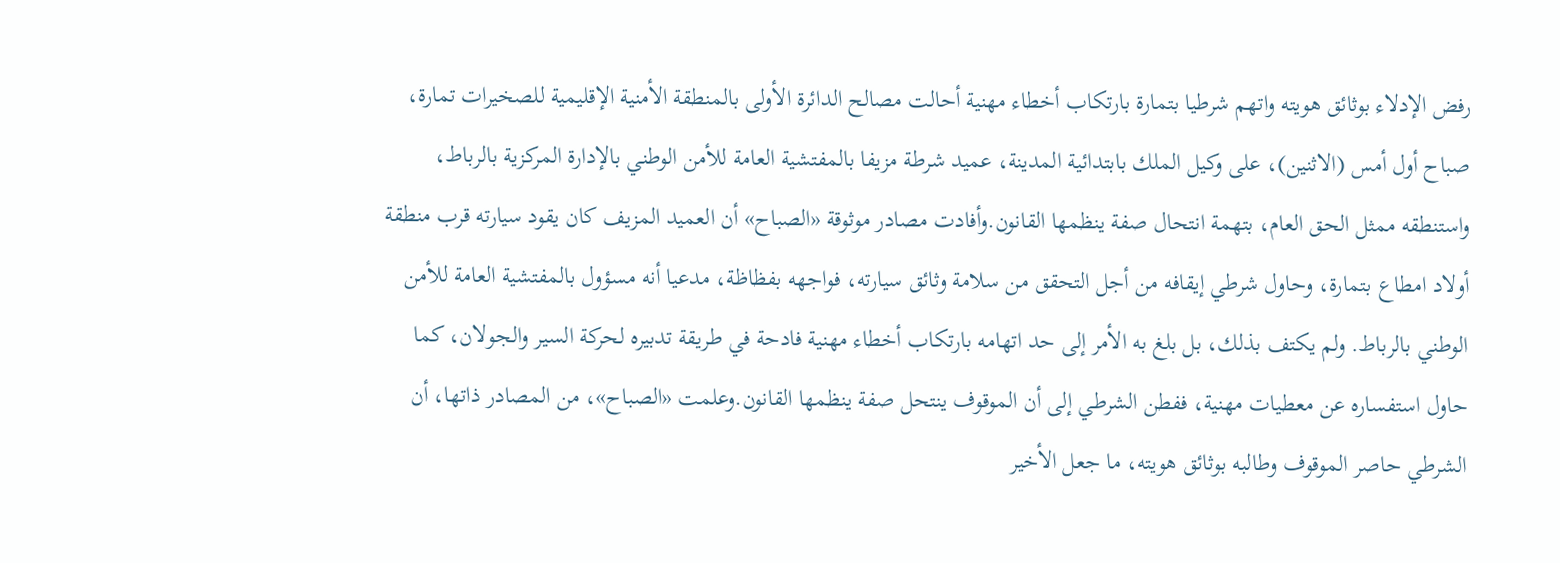رفض الإدلاء بوثائق هويته واتهم شرطيا بتمارة بارتكاب أخطاء مهنية أحالت مصالح الدائرة الأولى بالمنطقة الأمنية الإقليمية للصخيرات تمارة، صباح أول أمس (الاثنين)، على وكيل الملك بابتدائية المدينة، عميد شرطة مزيفا بالمفتشية العامة للأمن الوطني بالإدارة المركزية بالرباط، واستنطقه ممثل الحق العام، بتهمة انتحال صفة ينظمها القانون.وأفادت مصادر موثوقة «الصباح» أن العميد المزيف كان يقود سيارته قرب منطقة أولاد امطاع بتمارة، وحاول شرطي إيقافه من أجل التحقق من سلامة وثائق سيارته، فواجهه بفظاظة، مدعيا أنه مسؤول بالمفتشية العامة للأمن الوطني بالرباط. ولم يكتف بذلك، بل بلغ به الأمر إلى حد اتهامه بارتكاب أخطاء مهنية فادحة في طريقة تدبيره لحركة السير والجولان، كما حاول استفساره عن معطيات مهنية، ففطن الشرطي إلى أن الموقوف ينتحل صفة ينظمها القانون.وعلمت «الصباح»، من المصادر ذاتها، أن الشرطي حاصر الموقوف وطالبه بوثائق هويته، ما جعل الأخير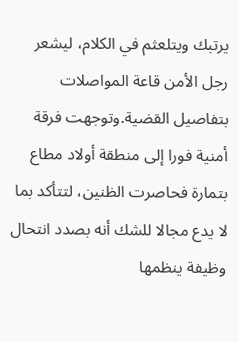يرتبك ويتلعثم في الكلام، ليشعر رجل الأمن قاعة المواصلات بتفاصيل القضية.وتوجهت فرقة أمنية فورا إلى منطقة أولاد مطاع بتمارة فحاصرت الظنين، لتتأكد بما لا يدع مجالا للشك أنه بصدد انتحال وظيفة ينظمها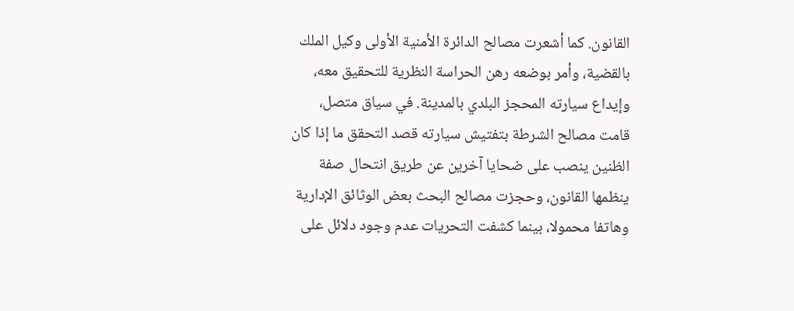القانون. كما أشعرت مصالح الدائرة الأمنية الأولى وكيل الملك بالقضية، وأمر بوضعه رهن الحراسة النظرية للتحقيق معه، وإيداع سيارته المحجز البلدي بالمدينة. في سياق متصل، قامت مصالح الشرطة بتفتيش سيارته قصد التحقق ما إذا كان الظنين ينصب على ضحايا آخرين عن طريق انتحال صفة ينظمها القانون، وحجزت مصالح البحث بعض الوثائق الإدارية وهاتفا محمولا، بينما كشفت التحريات عدم وجود دلائل على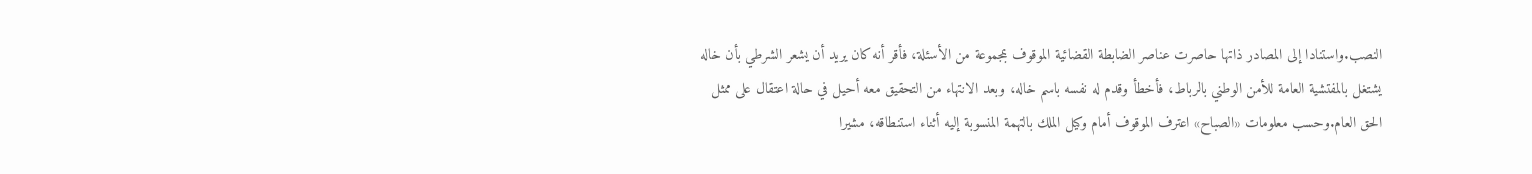النصب.واستنادا إلى المصادر ذاتها حاصرت عناصر الضابطة القضائية الموقوف بمجموعة من الأسئلة، فأقر أنه كان يريد أن يشعر الشرطي بأن خاله يشتغل بالمفتشية العامة للأمن الوطني بالرباط، فأخطأ وقدم له نفسه باسم خاله، وبعد الانتهاء من التحقيق معه أحيل في حالة اعتقال على ممثل الحق العام.وحسب معلومات «الصباح» اعترف الموقوف أمام وكيل الملك بالتهمة المنسوبة إليه أثناء استنطاقه، مشيرا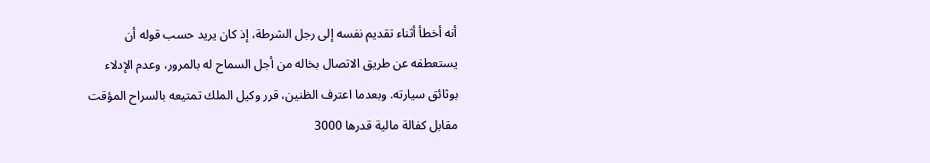أنه أخطأ أثناء تقديم نفسه إلى رجل الشرطة، إذ كان يريد حسب قوله أن يستعطفه عن طريق الاتصال بخاله من أجل السماح له بالمرور، وعدم الإدلاء بوثائق سيارته. وبعدما اعترف الظنين، قرر وكيل الملك تمتيعه بالسراح المؤقت مقابل كفالة مالية قدرها 3000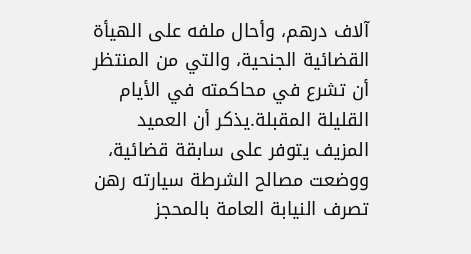آلاف درهم، وأحال ملفه على الهيأة القضائية الجنحية، والتي من المنتظر أن تشرع في محاكمته في الأيام القليلة المقبلة.يذكر أن العميد المزيف يتوفر على سابقة قضائية، ووضعت مصالح الشرطة سيارته رهن تصرف النيابة العامة بالمحجز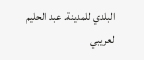البلدي للمدينة. عبد الحليم لعريبي